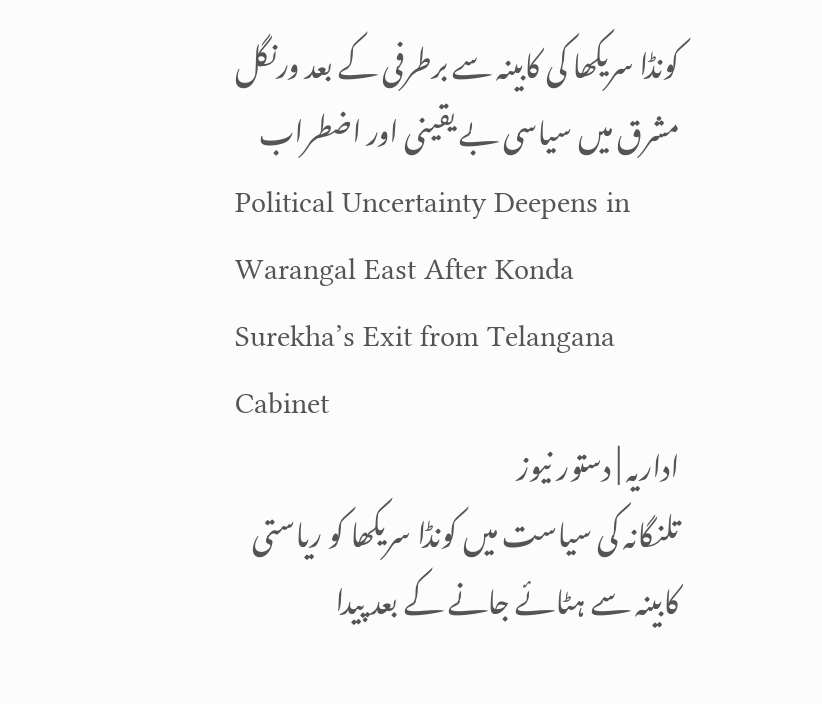کونڈا سریکھا کی کابینہ سے برطرفی کے بعد ورنگل مشرق میں سیاسی بے یقینی اور اضطراب
Political Uncertainty Deepens in Warangal East After Konda Surekha’s Exit from Telangana Cabinet
اداریہ | دستور نیوز
تلنگانہ کی سیاست میں کونڈا سریکھا کو ریاستی کابینہ سے ہٹائے جانے کے بعد پیدا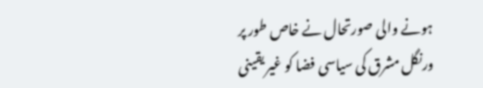ہونے والی صورتحال نے خاص طور پر ورنگل مشرق کی سیاسی فضا کو غیر یقینی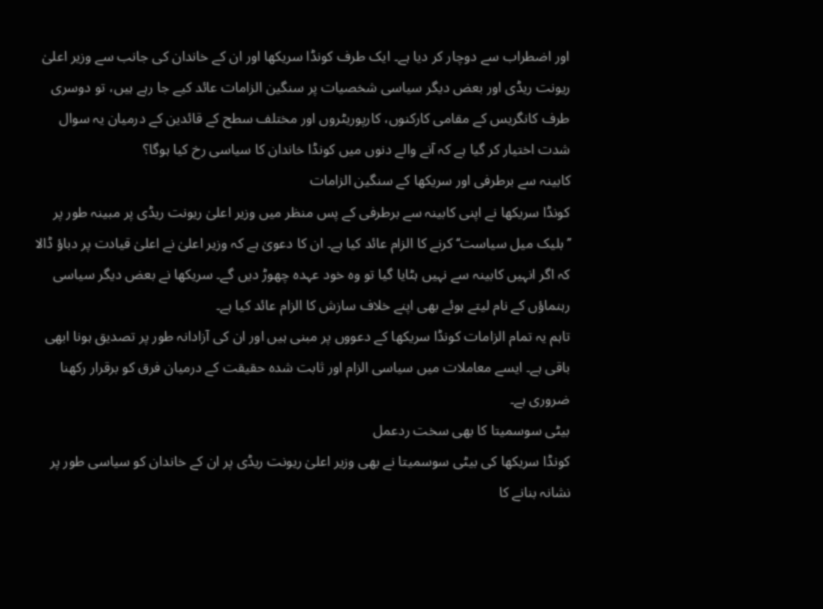اور اضطراب سے دوچار کر دیا ہے۔ ایک طرف کونڈا سریکھا اور ان کے خاندان کی جانب سے وزیر اعلیٰ ریونت ریڈی اور بعض دیگر سیاسی شخصیات پر سنگین الزامات عائد کیے جا رہے ہیں، تو دوسری طرف کانگریس کے مقامی کارکنوں، کارپوریٹروں اور مختلف سطح کے قائدین کے درمیان یہ سوال شدت اختیار کر گیا ہے کہ آنے والے دنوں میں کونڈا خاندان کا سیاسی رخ کیا ہوگا؟
کابینہ سے برطرفی اور سریکھا کے سنگین الزامات
کونڈا سریکھا نے اپنی کابینہ سے برطرفی کے پس منظر میں وزیر اعلیٰ ریونت ریڈی پر مبینہ طور پر ’’بلیک میل سیاست‘‘ کرنے کا الزام عائد کیا ہے۔ ان کا دعویٰ ہے کہ وزیر اعلیٰ نے اعلیٰ قیادت پر دباؤ ڈالا کہ اگر انہیں کابینہ سے نہیں ہٹایا گیا تو وہ خود عہدہ چھوڑ دیں گے۔ سریکھا نے بعض دیگر سیاسی رہنماؤں کے نام لیتے ہوئے بھی اپنے خلاف سازش کا الزام عائد کیا ہے۔
تاہم یہ تمام الزامات کونڈا سریکھا کے دعووں پر مبنی ہیں اور ان کی آزادانہ طور پر تصدیق ہونا ابھی باقی ہے۔ ایسے معاملات میں سیاسی الزام اور ثابت شدہ حقیقت کے درمیان فرق کو برقرار رکھنا ضروری ہے۔
بیٹی سوسمیتا کا بھی سخت ردعمل
کونڈا سریکھا کی بیٹی سوسمیتا نے بھی وزیر اعلیٰ ریونت ریڈی پر ان کے خاندان کو سیاسی طور پر نشانہ بنانے کا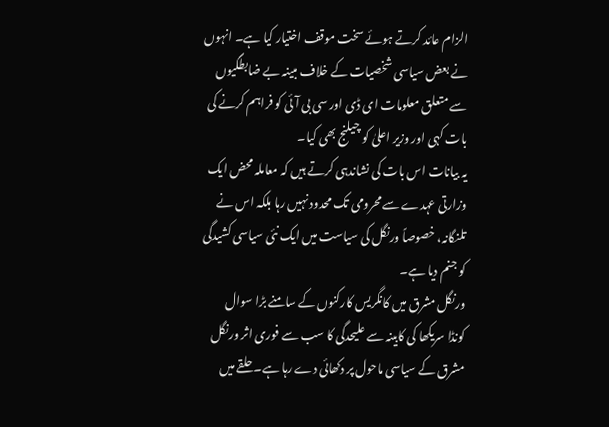الزام عائد کرتے ہوئے سخت موقف اختیار کیا ہے۔ انہوں نے بعض سیاسی شخصیات کے خلاف مبینہ بے ضابطگیوں سے متعلق معلومات ای ڈی اور سی بی آئی کو فراہم کرنے کی بات کہی اور وزیر اعلیٰ کو چیلنج بھی کیا۔
یہ بیانات اس بات کی نشاندہی کرتے ہیں کہ معاملہ محض ایک وزارتی عہدے سے محرومی تک محدود نہیں رہا بلکہ اس نے تلنگانہ، خصوصاً ورنگل کی سیاست میں ایک نئی سیاسی کشیدگی کو جنم دیا ہے۔
ورنگل مشرق میں کانگریس کارکنوں کے سامنے بڑا سوال
کونڈا سریکھا کی کابینہ سے علیحدگی کا سب سے فوری اثر ورنگل مشرق کے سیاسی ماحول پر دکھائی دے رہا ہے۔ حلقے میں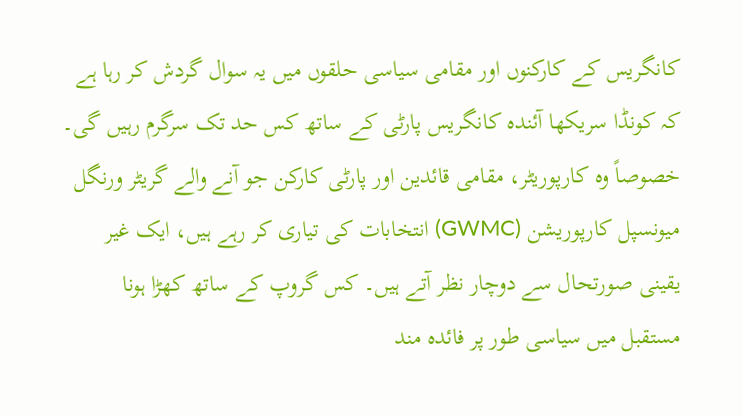کانگریس کے کارکنوں اور مقامی سیاسی حلقوں میں یہ سوال گردش کر رہا ہے کہ کونڈا سریکھا آئندہ کانگریس پارٹی کے ساتھ کس حد تک سرگرم رہیں گی۔
خصوصاً وہ کارپوریٹر، مقامی قائدین اور پارٹی کارکن جو آنے والے گریٹر ورنگل میونسپل کارپوریشن (GWMC) انتخابات کی تیاری کر رہے ہیں، ایک غیر یقینی صورتحال سے دوچار نظر آتے ہیں۔ کس گروپ کے ساتھ کھڑا ہونا مستقبل میں سیاسی طور پر فائدہ مند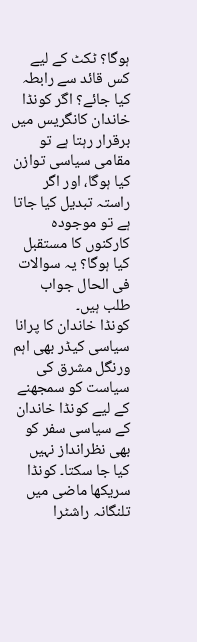ہوگا؟ ٹکٹ کے لیے کس قائد سے رابطہ کیا جائے؟ اگر کونڈا خاندان کانگریس میں برقرار رہتا ہے تو مقامی سیاسی توازن کیا ہوگا، اور اگر راستہ تبدیل کیا جاتا ہے تو موجودہ کارکنوں کا مستقبل کیا ہوگا؟ یہ سوالات فی الحال جواب طلب ہیں۔
کونڈا خاندان کا پرانا سیاسی کیڈر بھی اہم
ورنگل مشرق کی سیاست کو سمجھنے کے لیے کونڈا خاندان کے سیاسی سفر کو بھی نظرانداز نہیں کیا جا سکتا۔ کونڈا سریکھا ماضی میں تلنگانہ راشٹرا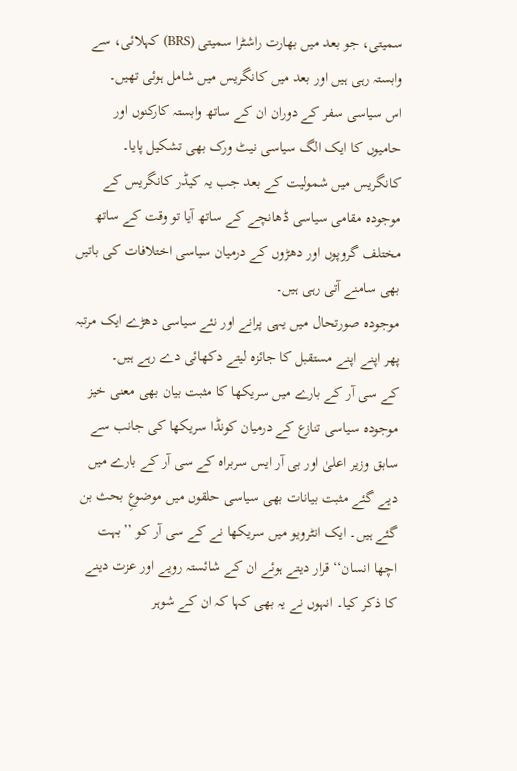سمیتی، جو بعد میں بھارت راشٹرا سمیتی (BRS) کہلائی، سے وابستہ رہی ہیں اور بعد میں کانگریس میں شامل ہوئی تھیں۔
اس سیاسی سفر کے دوران ان کے ساتھ وابستہ کارکنوں اور حامیوں کا ایک الگ سیاسی نیٹ ورک بھی تشکیل پایا۔ کانگریس میں شمولیت کے بعد جب یہ کیڈر کانگریس کے موجودہ مقامی سیاسی ڈھانچے کے ساتھ آیا تو وقت کے ساتھ مختلف گروپوں اور دھڑوں کے درمیان سیاسی اختلافات کی باتیں بھی سامنے آتی رہی ہیں۔
موجودہ صورتحال میں یہی پرانے اور نئے سیاسی دھڑے ایک مرتبہ پھر اپنے اپنے مستقبل کا جائزہ لیتے دکھائی دے رہے ہیں۔
کے سی آر کے بارے میں سریکھا کا مثبت بیان بھی معنی خیز
موجودہ سیاسی تنازع کے درمیان کونڈا سریکھا کی جانب سے سابق وزیر اعلیٰ اور بی آر ایس سربراہ کے سی آر کے بارے میں دیے گئے مثبت بیانات بھی سیاسی حلقوں میں موضوعِ بحث بن گئے ہیں۔ ایک انٹرویو میں سریکھا نے کے سی آر کو ’’بہت اچھا انسان‘‘ قرار دیتے ہوئے ان کے شائستہ رویے اور عزت دینے کا ذکر کیا۔ انہوں نے یہ بھی کہا کہ ان کے شوہر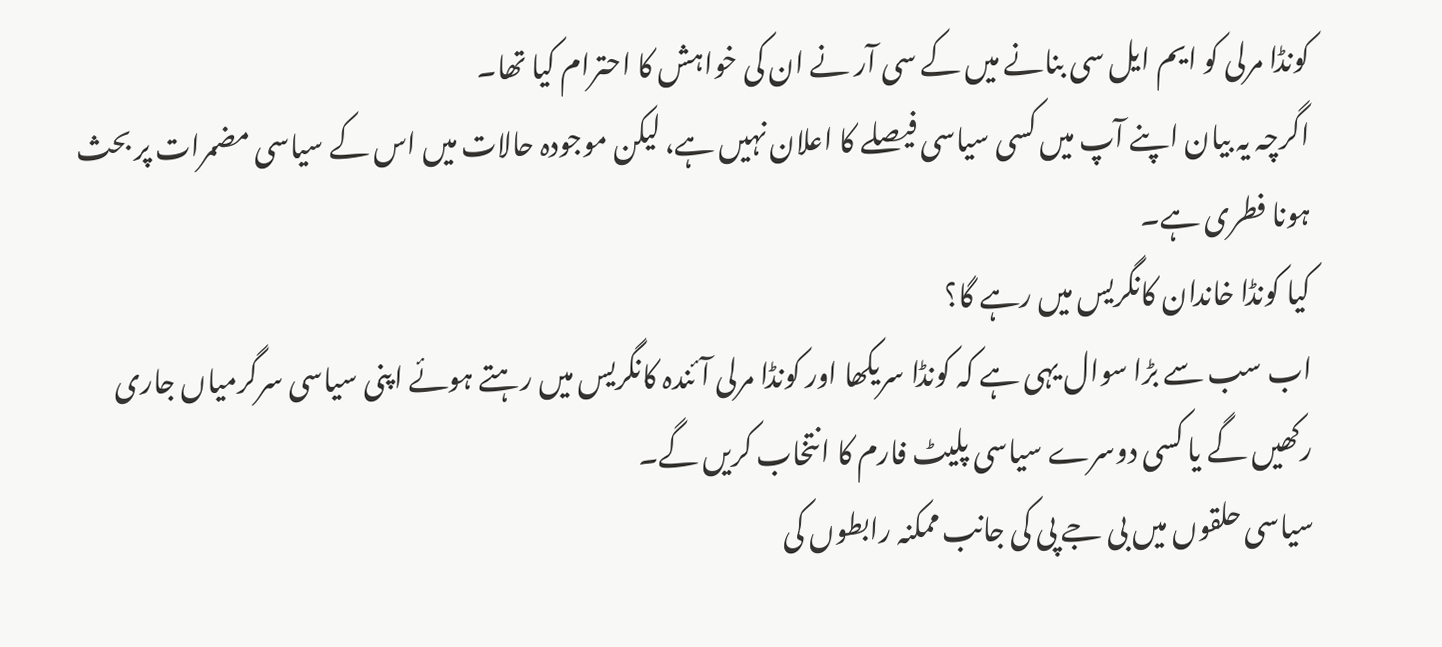کونڈا مرلی کو ایم ایل سی بنانے میں کے سی آر نے ان کی خواہش کا احترام کیا تھا۔
اگرچہ یہ بیان اپنے آپ میں کسی سیاسی فیصلے کا اعلان نہیں ہے، لیکن موجودہ حالات میں اس کے سیاسی مضمرات پر بحث ہونا فطری ہے۔
کیا کونڈا خاندان کانگریس میں رہے گا؟
اب سب سے بڑا سوال یہی ہے کہ کونڈا سریکھا اور کونڈا مرلی آئندہ کانگریس میں رہتے ہوئے اپنی سیاسی سرگرمیاں جاری رکھیں گے یا کسی دوسرے سیاسی پلیٹ فارم کا انتخاب کریں گے۔
سیاسی حلقوں میں بی جے پی کی جانب ممکنہ رابطوں کی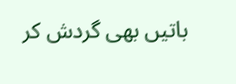باتیں بھی گردش کر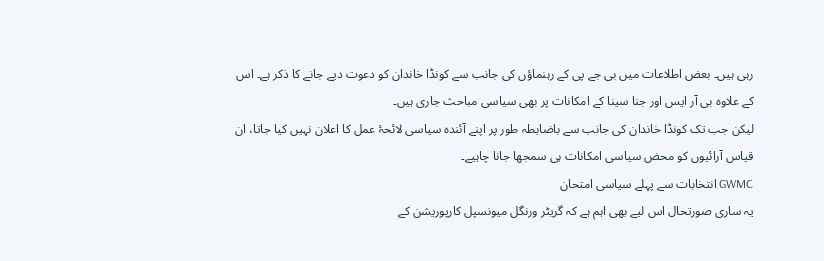رہی ہیں۔ بعض اطلاعات میں بی جے پی کے رہنماؤں کی جانب سے کونڈا خاندان کو دعوت دیے جانے کا ذکر ہے۔ اس کے علاوہ بی آر ایس اور جنا سینا کے امکانات پر بھی سیاسی مباحث جاری ہیں۔
لیکن جب تک کونڈا خاندان کی جانب سے باضابطہ طور پر اپنے آئندہ سیاسی لائحۂ عمل کا اعلان نہیں کیا جاتا، ان قیاس آرائیوں کو محض سیاسی امکانات ہی سمجھا جانا چاہیے۔
GWMC انتخابات سے پہلے سیاسی امتحان
یہ ساری صورتحال اس لیے بھی اہم ہے کہ گریٹر ورنگل میونسپل کارپوریشن کے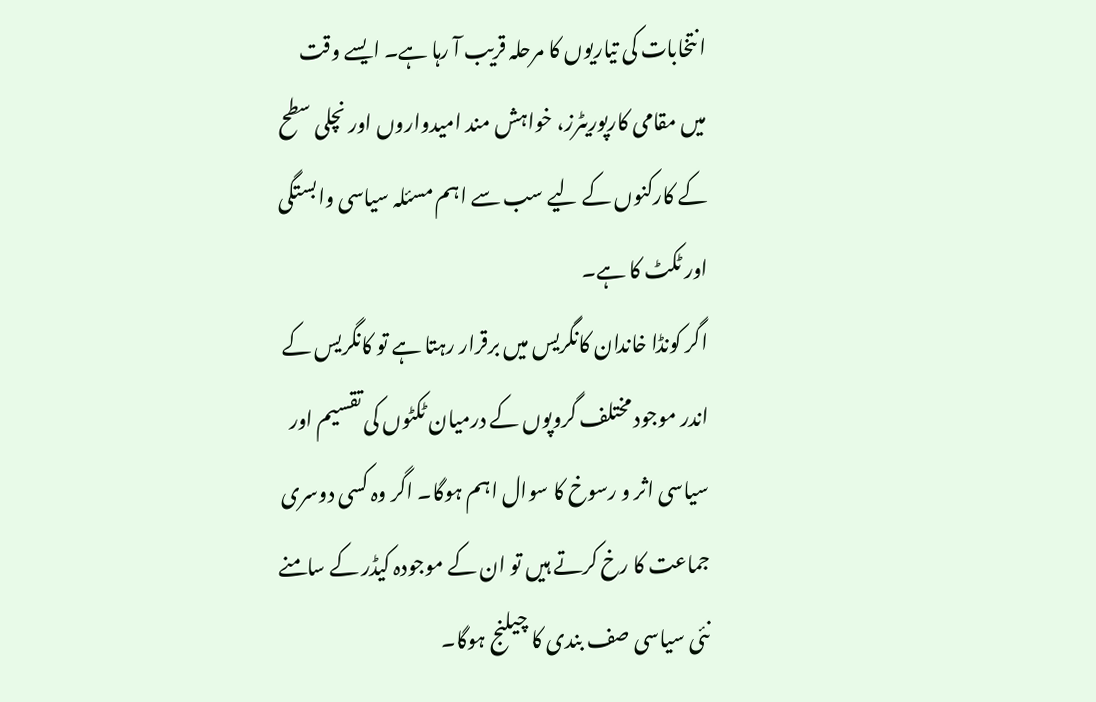انتخابات کی تیاریوں کا مرحلہ قریب آ رہا ہے۔ ایسے وقت میں مقامی کارپوریٹرز، خواہش مند امیدواروں اور نچلی سطح کے کارکنوں کے لیے سب سے اہم مسئلہ سیاسی وابستگی اور ٹکٹ کا ہے۔
اگر کونڈا خاندان کانگریس میں برقرار رہتا ہے تو کانگریس کے اندر موجود مختلف گروپوں کے درمیان ٹکٹوں کی تقسیم اور سیاسی اثر و رسوخ کا سوال اہم ہوگا۔ اگر وہ کسی دوسری جماعت کا رخ کرتے ہیں تو ان کے موجودہ کیڈر کے سامنے نئی سیاسی صف بندی کا چیلنج ہوگا۔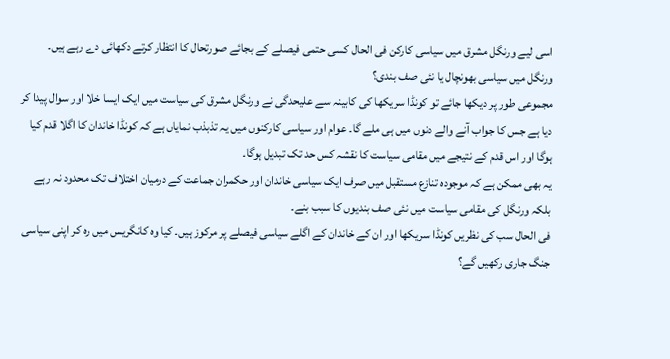اسی لیے ورنگل مشرق میں سیاسی کارکن فی الحال کسی حتمی فیصلے کے بجائے صورتحال کا انتظار کرتے دکھائی دے رہے ہیں۔
ورنگل میں سیاسی بھونچال یا نئی صف بندی؟
مجموعی طور پر دیکھا جائے تو کونڈا سریکھا کی کابینہ سے علیحدگی نے ورنگل مشرق کی سیاست میں ایک ایسا خلا اور سوال پیدا کر دیا ہے جس کا جواب آنے والے دنوں میں ہی ملے گا۔ عوام اور سیاسی کارکنوں میں یہ تذبذب نمایاں ہے کہ کونڈا خاندان کا اگلا قدم کیا ہوگا اور اس قدم کے نتیجے میں مقامی سیاست کا نقشہ کس حد تک تبدیل ہوگا۔
یہ بھی ممکن ہے کہ موجودہ تنازع مستقبل میں صرف ایک سیاسی خاندان اور حکمران جماعت کے درمیان اختلاف تک محدود نہ رہے بلکہ ورنگل کی مقامی سیاست میں نئی صف بندیوں کا سبب بنے۔
فی الحال سب کی نظریں کونڈا سریکھا اور ان کے خاندان کے اگلے سیاسی فیصلے پر مرکوز ہیں۔ کیا وہ کانگریس میں رہ کر اپنی سیاسی جنگ جاری رکھیں گے؟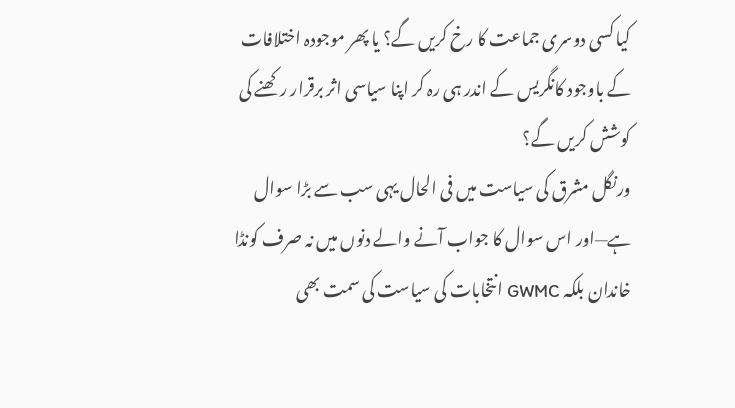کیا کسی دوسری جماعت کا رخ کریں گے؟ یا پھر موجودہ اختلافات کے باوجود کانگریس کے اندر ہی رہ کر اپنا سیاسی اثر برقرار رکھنے کی کوشش کریں گے؟
ورنگل مشرق کی سیاست میں فی الحال یہی سب سے بڑا سوال ہے—اور اس سوال کا جواب آنے والے دنوں میں نہ صرف کونڈا خاندان بلکہ GWMC انتخابات کی سیاست کی سمت بھی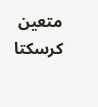متعین کرسکتا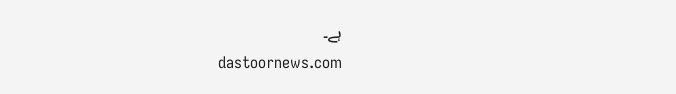ہے۔
dastoornews.com